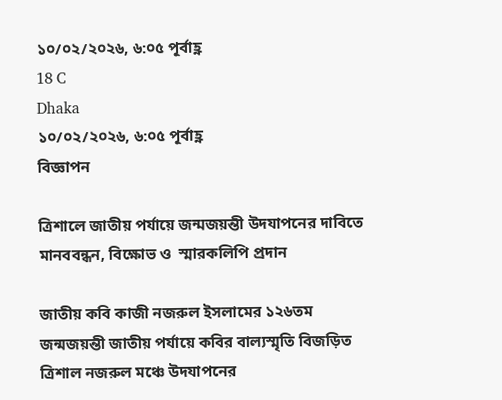১০/০২/২০২৬, ৬:০৫ পূর্বাহ্ণ
18 C
Dhaka
১০/০২/২০২৬, ৬:০৫ পূর্বাহ্ণ
বিজ্ঞাপন

ত্রিশালে জাতীয় পর্যায়ে জন্মজয়ন্তী উদযাপনের দাবিতে মানববন্ধন, বিক্ষোভ ও  স্মারকলিপি প্রদান

জাতীয় কবি কাজী নজরুল ইসলামের ১২৬তম জন্মজয়ন্তী জাতীয় পর্যায়ে কবির বাল্যস্মৃতি বিজড়িত ত্রিশাল নজরুল মঞ্চে উদযাপনের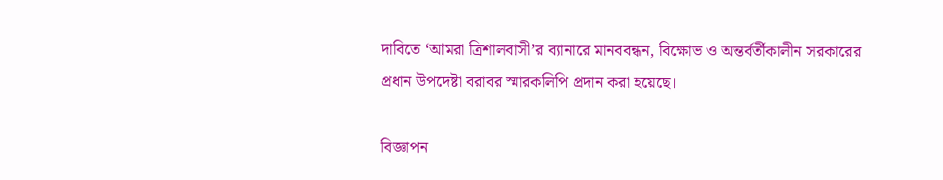দাবিতে ‘আমরা ত্রিশালবাসী’র ব্যানারে মানববন্ধন, বিক্ষোভ ও অন্তর্বর্তীকালীন সরকারের প্রধান উপদেষ্টা বরাবর স্মারকলিপি প্রদান করা হয়েছে।

বিজ্ঞাপন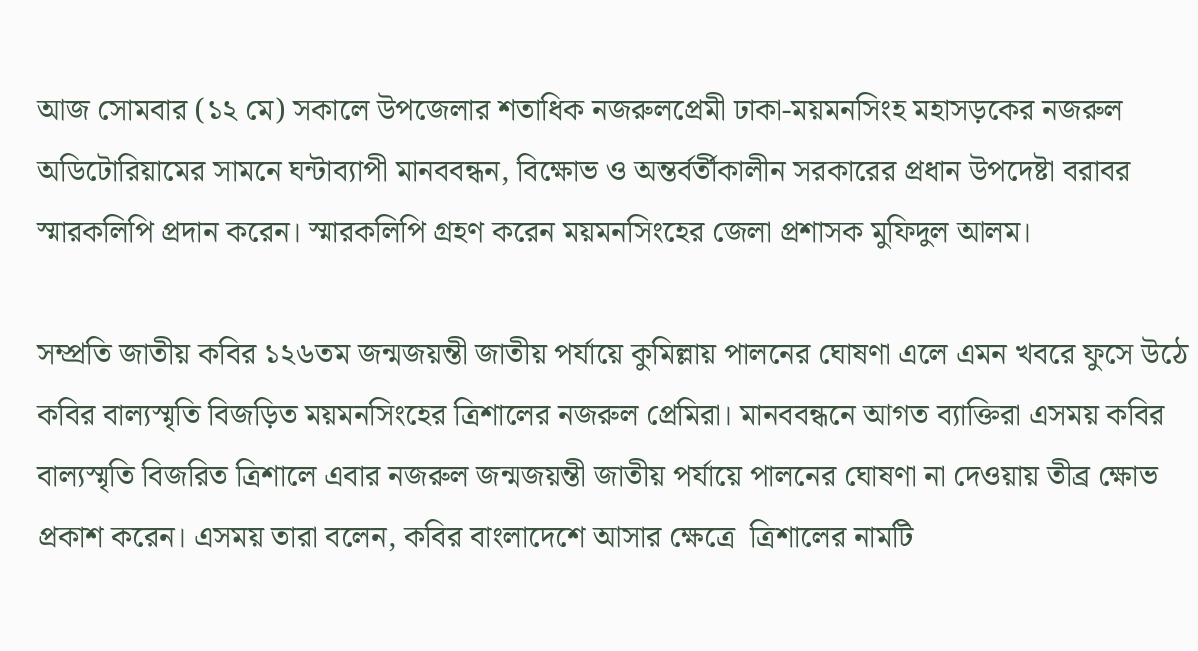আজ সোমবার (১২ মে) সকালে উপজেলার শতাধিক নজরুলপ্রেমী ঢাকা-ময়মনসিংহ মহাসড়কের নজরুল অডিটোরিয়ামের সামনে ঘন্টাব্যাপী মানববন্ধন, বিক্ষোভ ও অন্তর্বর্তীকালীন সরকারের প্রধান উপদেষ্টা বরাবর স্মারকলিপি প্রদান করেন। স্মারকলিপি গ্রহণ করেন ময়মনসিংহের জেলা প্রশাসক মুফিদুল আলম।

সম্প্রতি জাতীয় কবির ১২৬তম জন্মজয়ন্তী জাতীয় পর্যায়ে কুমিল্লায় পালনের ঘোষণা এলে এমন খবরে ফুসে উঠে কবির বাল্যস্মৃতি বিজড়িত ময়মনসিংহের ত্রিশালের নজরুল প্রেমিরা। মানববন্ধনে আগত ব্যাক্তিরা এসময় কবির বাল্যস্মৃতি বিজরিত ত্রিশালে এবার নজরুল জন্মজয়ন্তী জাতীয় পর্যায়ে পালনের ঘোষণা না দেওয়ায় তীব্র ক্ষোভ প্রকাশ করেন। এসময় তারা বলেন, কবির বাংলাদেশে আসার ক্ষেত্রে  ত্রিশালের নামটি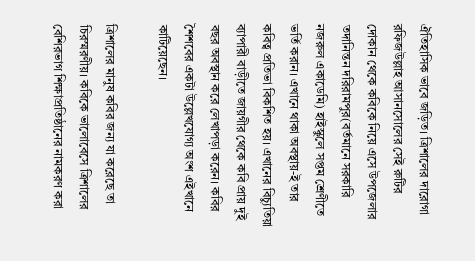ঐতিহাসিক ভাবে জড়িত। ত্রিশালের দারোগা রফিজউল্লাহ আসানসোলের সেই রুটির দোকান থেকে কবিকে নিয়ে এসে উপজেলার তদানিন্তন দরিরামপুর(বর্তমানে সরকারি নজরুল একাডেমি) হাইস্কুলে সপ্তম শ্রেণীতে ভর্তি করান। এখানে থাকা অবস্থায়-ই তার কবিত্ব প্রতিভা বিকশিত হয়। এখানের বিচ্যুতিয়া ব্যাপারী বাড়ীতে জায়গীর থেকে কবি প্রায় দুই বছর অবস্থান করে লেখাপড়া করেন। কবির শৈশবের একটা উল্লেখযোগ্য অংশ এইখানে কাটিয়েছেন।

ত্রিশালের মানুষ কবির জন্য যা করেছে তা চিরস্মরণীয়। কবিকে ভালোবেসে ত্রিশালের বেশিরভাগ শিক্ষাপ্রতিষ্ঠানের নামকরণ করা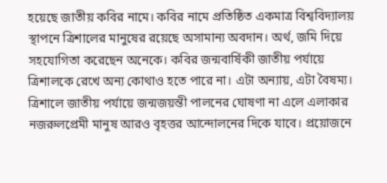হয়েছে জাতীয় কবির নামে। কবির নামে প্রতিষ্ঠিত একমাত্র বিশ্ববিদ্যালয় স্থাপনে ত্রিশালের মানুষের রয়েছে অসামান্য অবদান। অর্থ, জমি দিয়ে সহযোগিতা করেছেন অনেকে। কবির জন্মবার্ষিকী জাতীয় পর্যায়ে ত্রিশালকে রেখে অন্য কোথাও হতে পারে না। এটা অন্যায়, এটা বৈষম্য। ত্রিশালে জাতীয় পর্যায়ে জন্মজয়ন্তী পালনের ঘোষণা না এলে এলাকার নজরুলপ্রেমী মানুষ আরও বৃহত্তর আন্দোলনের দিকে যাবে। প্রয়োজনে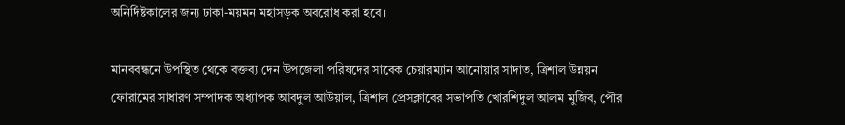অনির্দিষ্টকালের জন্য ঢাকা-ময়মন মহাসড়ক অবরোধ করা হবে।

মানববন্ধনে উপস্থিত থেকে বক্তব্য দেন উপজেলা পরিষদের সাবেক চেয়ারম্যান আনোয়ার সাদাত, ত্রিশাল উন্নয়ন ফোরামের সাধারণ সম্পাদক অধ্যাপক আবদুল আউয়াল, ত্রিশাল প্রেসক্লাবের সভাপতি খোরশিদুল আলম মুজিব, পৌর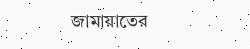জামায়াতের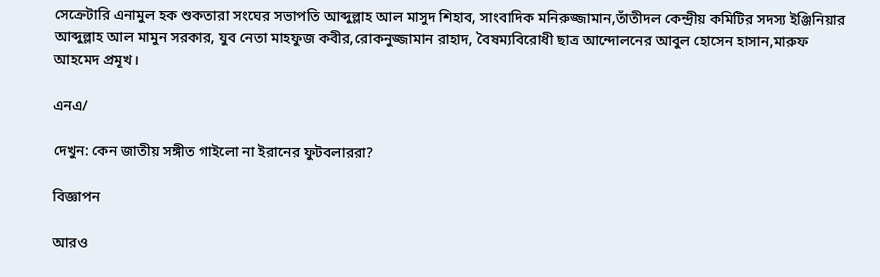সেক্রেটারি এনামুল হক শুকতারা সংঘের সভাপতি আব্দুল্লাহ আল মাসুদ শিহাব, সাংবাদিক মনিরুজ্জামান,তাঁতীদল কেন্দ্রীয় কমিটির সদস্য ইঞ্জিনিয়ার আব্দুল্লাহ আল মামুন সরকার, যুব নেতা মাহফুজ কবীর,রোকনুজ্জামান রাহাদ, বৈষম্যবিরোধী ছাত্র আন্দোলনের আবুল হোসেন হাসান,মারুফ আহমেদ প্রমূখ।

এনএ/

দেখুন: কেন জাতীয় সঙ্গীত গাইলো না ইরানের ফুটবলাররা?

বিজ্ঞাপন

আরও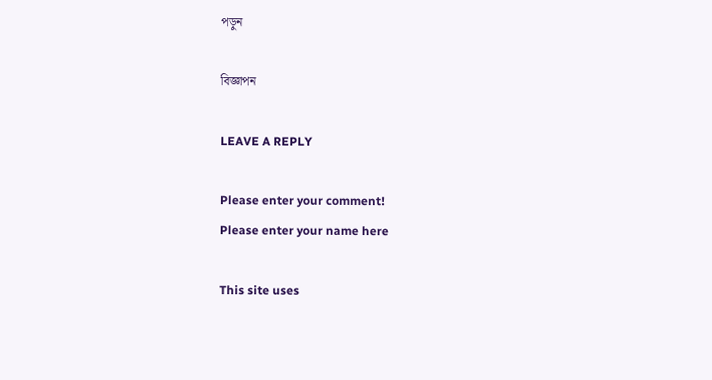পড়ুন

বিজ্ঞাপন

LEAVE A REPLY

Please enter your comment!
Please enter your name here

This site uses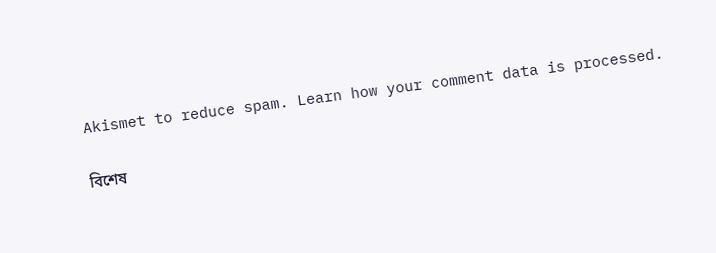Akismet to reduce spam. Learn how your comment data is processed.

বিশেষ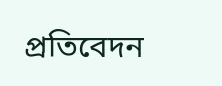প্রতিবেদন